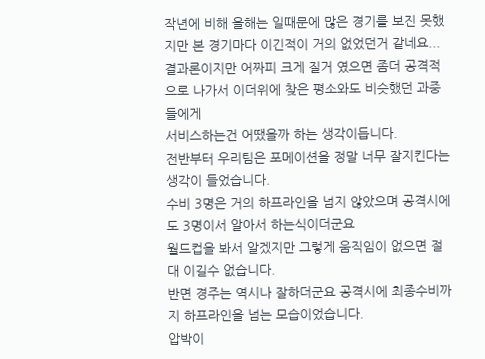작년에 비해 올해는 일때문에 많은 경기를 보진 못했지만 본 경기마다 이긴적이 거의 없었던거 같네요...
결과론이지만 어짜피 크게 질거 였으면 좀더 공격적으로 나가서 이더위에 찾은 평소와도 비슷했던 과중들에게
서비스하는건 어땠을까 하는 생각이듭니다.
전반부터 우리팀은 포메이션을 정말 너무 잘지킨다는 생각이 들었습니다.
수비 3명은 거의 하프라인을 넘지 않았으며 공격시에도 3명이서 알아서 하는식이더군요
월드컵을 봐서 알겠지만 그렇게 움직임이 없으면 절대 이길수 없습니다.
반면 경주는 역시나 잘하더군요 공격시에 최종수비까지 하프라인을 넘는 모습이었습니다.
압박이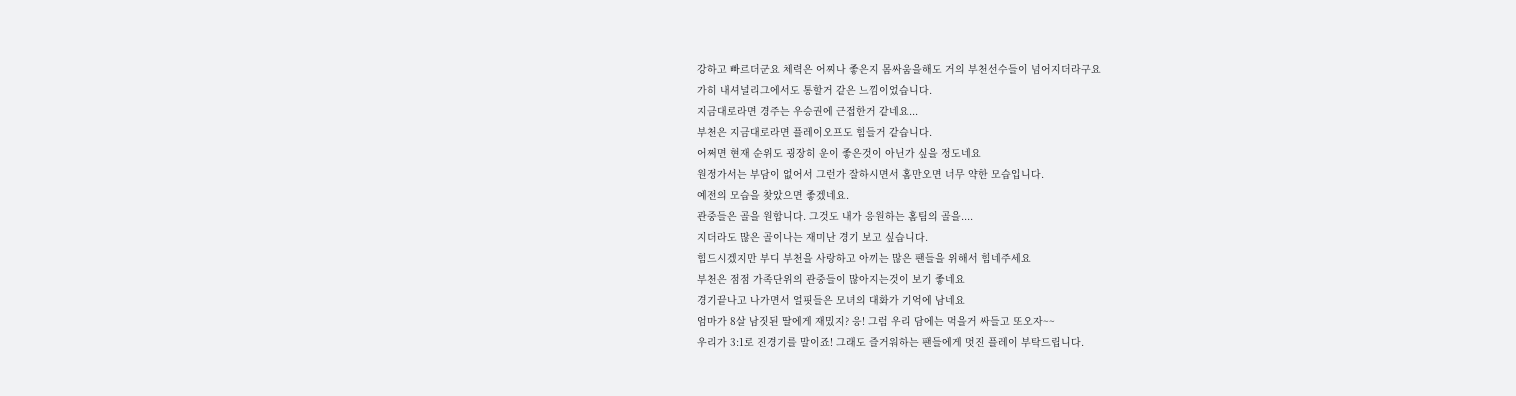강하고 빠르더군요 체력은 어찌나 좋은지 몸싸움을해도 거의 부천선수들이 넘어지더라구요
가히 내셔널리그에서도 통할거 같은 느낌이었습니다.
지금대로라면 경주는 우승권에 근접한거 같네요...
부천은 지금대로라면 플레이오프도 힘들거 같습니다.
어쩌면 현재 순위도 굉장히 운이 좋은것이 아닌가 싶을 정도네요
원정가서는 부담이 없어서 그런가 잘하시면서 홈만오면 너무 약한 모습입니다.
예전의 모습을 찾았으면 좋겠네요.
관중들은 골을 원합니다. 그것도 내가 응원하는 홈팀의 골을....
지더라도 많은 골이나는 재미난 경기 보고 싶습니다.
힘드시겠지만 부디 부천을 사랑하고 아끼는 많은 팬들을 위해서 힘네주세요
부천은 점점 가족단위의 관중들이 많아지는것이 보기 좋네요
경기끝나고 나가면서 얼핏들은 모녀의 대화가 기억에 남네요
엄마가 8살 남짓된 딸에게 재밌지? 응! 그럼 우리 담에는 먹을거 싸들고 또오자~~
우리가 3:1로 진경기를 말이죠! 그래도 즐거워하는 팬들에게 멋진 플레이 부탁드립니다.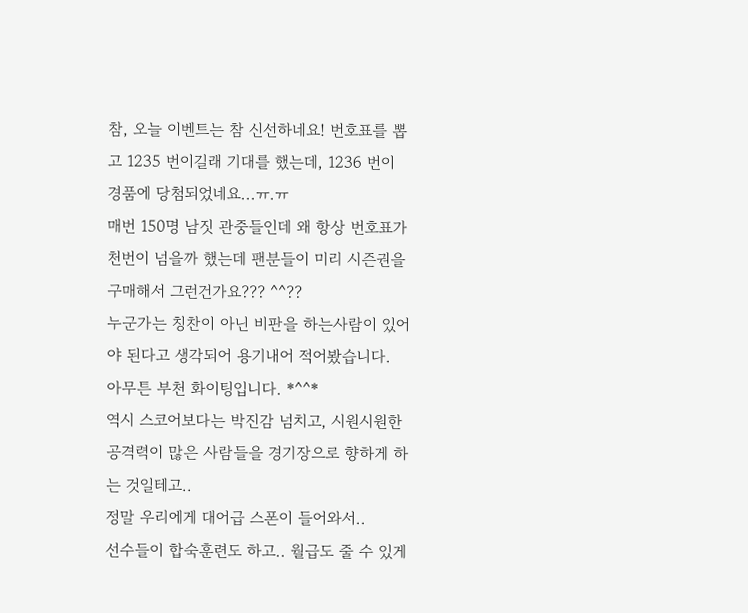참, 오늘 이벤트는 참 신선하네요! 번호표를 뽑고 1235 번이길래 기대를 했는데, 1236 번이 경품에 당첨되었네요...ㅠ.ㅠ
매번 150명 남짓 관중들인데 왜 항상 번호표가 천번이 넘을까 했는데 팬분들이 미리 시즌권을 구매해서 그런건가요??? ^^??
누군가는 칭찬이 아닌 비판을 하는사람이 있어야 된다고 생각되어 용기내어 적어봤습니다.
아무튼 부천 화이팅입니다. *^^*
역시 스코어보다는 박진감 넘치고, 시원시원한 공격력이 많은 사람들을 경기장으로 향하게 하는 것일테고..
정말 우리에게 대어급 스폰이 들어와서..
선수들이 합숙훈련도 하고.. 월급도 줄 수 있게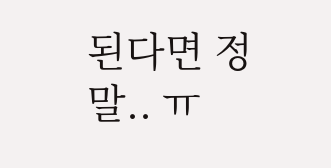된다면 정말.. ㅠ